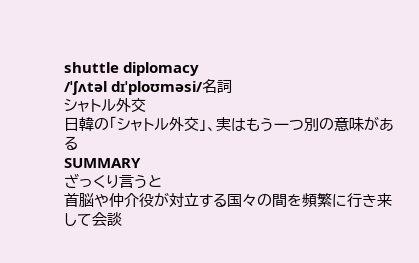shuttle diplomacy
/ˈʃʌtəl dɪˈploʊməsi/名詞
シャトル外交
日韓の「シャトル外交」、実はもう一つ別の意味がある
SUMMARY
ざっくり言うと
首脳や仲介役が対立する国々の間を頻繁に行き来して会談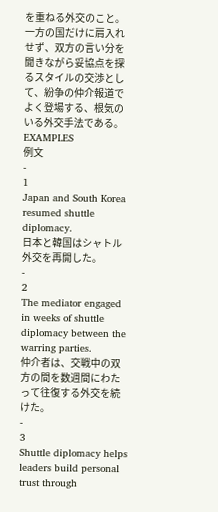を重ねる外交のこと。一方の国だけに肩入れせず、双方の言い分を聞きながら妥協点を探るスタイルの交渉として、紛争の仲介報道でよく登場する、根気のいる外交手法である。
EXAMPLES
例文
-
1
Japan and South Korea resumed shuttle diplomacy.
日本と韓国はシャトル外交を再開した。
-
2
The mediator engaged in weeks of shuttle diplomacy between the warring parties.
仲介者は、交戦中の双方の間を数週間にわたって往復する外交を続けた。
-
3
Shuttle diplomacy helps leaders build personal trust through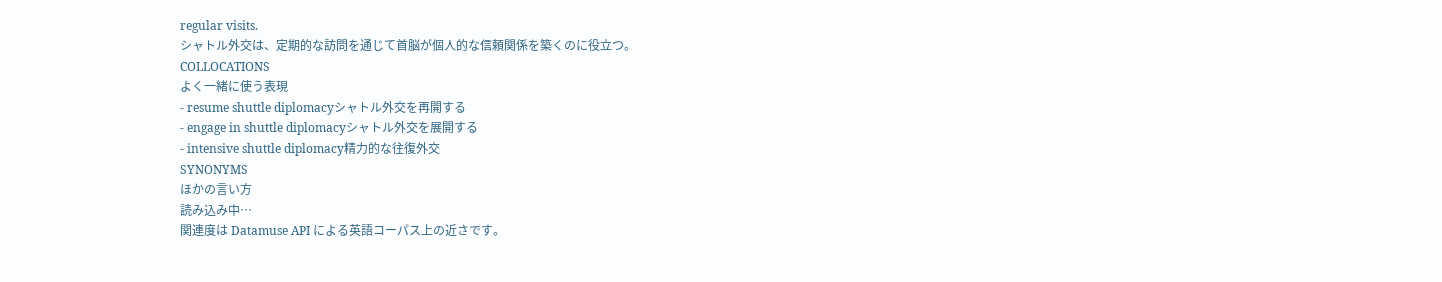regular visits.
シャトル外交は、定期的な訪問を通じて首脳が個人的な信頼関係を築くのに役立つ。
COLLOCATIONS
よく一緒に使う表現
- resume shuttle diplomacyシャトル外交を再開する
- engage in shuttle diplomacyシャトル外交を展開する
- intensive shuttle diplomacy精力的な往復外交
SYNONYMS
ほかの言い方
読み込み中…
関連度は Datamuse API による英語コーパス上の近さです。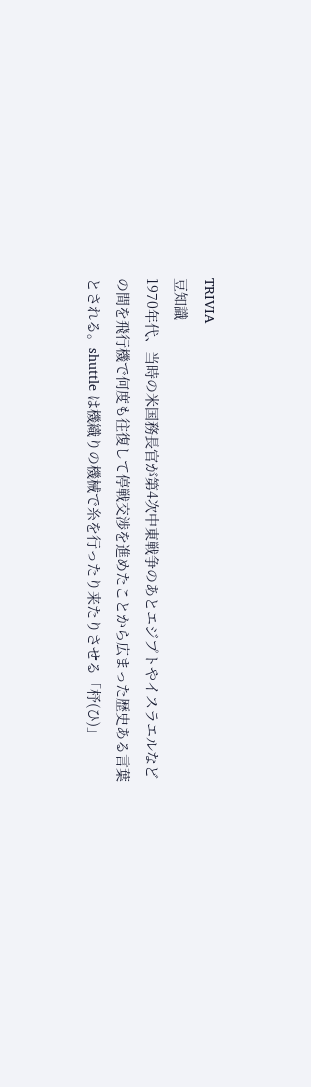TRIVIA
豆知識
1970年代、当時の米国務長官が第4次中東戦争のあとエジプトやイスラエルなどの間を飛行機で何度も往復して停戦交渉を進めたことから広まった歴史ある言葉とされる。shuttle は機織りの機械で糸を行ったり来たりさせる「杼(ひ)」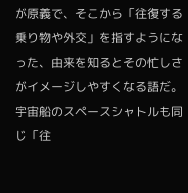が原義で、そこから「往復する乗り物や外交」を指すようになった、由来を知るとその忙しさがイメージしやすくなる語だ。宇宙船のスペースシャトルも同じ「往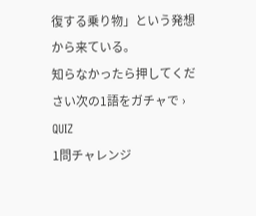復する乗り物」という発想から来ている。
知らなかったら押してください次の1語をガチャで ›
QUIZ
1問チャレンジ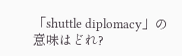「shuttle diplomacy」の意味はどれ?